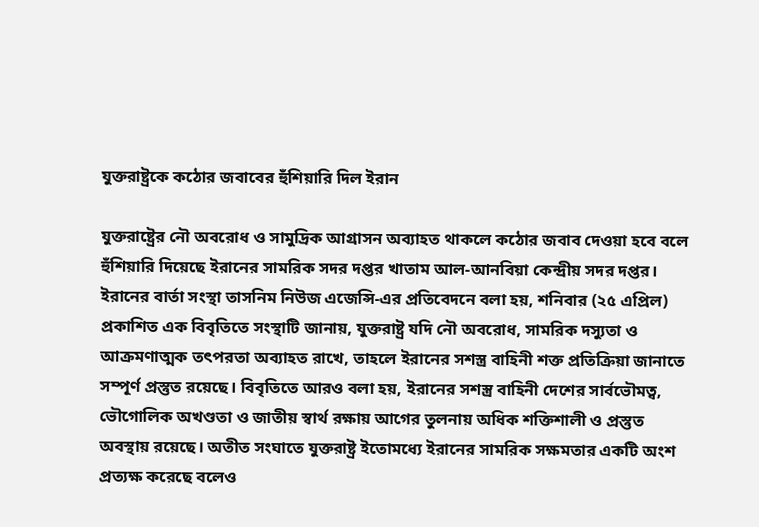যুক্তরাষ্ট্রকে কঠোর জবাবের হুঁশিয়ারি দিল ইরান

যুক্তরাষ্ট্রের নৌ অবরোধ ও সামুদ্রিক আগ্রাসন অব্যাহত থাকলে কঠোর জবাব দেওয়া হবে বলে হুঁশিয়ারি দিয়েছে ইরানের সামরিক সদর দপ্তর খাতাম আল-আনবিয়া কেন্দ্রীয় সদর দপ্তর। ইরানের বার্তা সংস্থা তাসনিম নিউজ এজেন্সি-এর প্রতিবেদনে বলা হয়, শনিবার (২৫ এপ্রিল) প্রকাশিত এক বিবৃতিতে সংস্থাটি জানায়, যুক্তরাষ্ট্র যদি নৌ অবরোধ, সামরিক দস্যুতা ও আক্রমণাত্মক তৎপরতা অব্যাহত রাখে, তাহলে ইরানের সশস্ত্র বাহিনী শক্ত প্রতিক্রিয়া জানাতে সম্পূর্ণ প্রস্তুত রয়েছে। বিবৃতিতে আরও বলা হয়, ইরানের সশস্ত্র বাহিনী দেশের সার্বভৌমত্ব, ভৌগোলিক অখণ্ডতা ও জাতীয় স্বার্থ রক্ষায় আগের তুলনায় অধিক শক্তিশালী ও প্রস্তুত অবস্থায় রয়েছে। অতীত সংঘাতে যুক্তরাষ্ট্র ইতোমধ্যে ইরানের সামরিক সক্ষমতার একটি অংশ প্রত্যক্ষ করেছে বলেও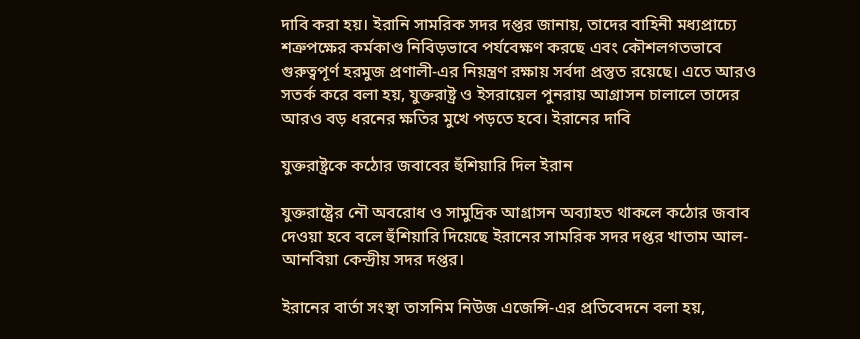দাবি করা হয়। ইরানি সামরিক সদর দপ্তর জানায়, তাদের বাহিনী মধ্যপ্রাচ্যে শত্রুপক্ষের কর্মকাণ্ড নিবিড়ভাবে পর্যবেক্ষণ করছে এবং কৌশলগতভাবে গুরুত্বপূর্ণ হরমুজ প্রণালী-এর নিয়ন্ত্রণ রক্ষায় সর্বদা প্রস্তুত রয়েছে। এতে আরও সতর্ক করে বলা হয়, যুক্তরাষ্ট্র ও ইসরায়েল পুনরায় আগ্রাসন চালালে তাদের আরও বড় ধরনের ক্ষতির মুখে পড়তে হবে। ইরানের দাবি

যুক্তরাষ্ট্রকে কঠোর জবাবের হুঁশিয়ারি দিল ইরান

যুক্তরাষ্ট্রের নৌ অবরোধ ও সামুদ্রিক আগ্রাসন অব্যাহত থাকলে কঠোর জবাব দেওয়া হবে বলে হুঁশিয়ারি দিয়েছে ইরানের সামরিক সদর দপ্তর খাতাম আল-আনবিয়া কেন্দ্রীয় সদর দপ্তর।

ইরানের বার্তা সংস্থা তাসনিম নিউজ এজেন্সি-এর প্রতিবেদনে বলা হয়,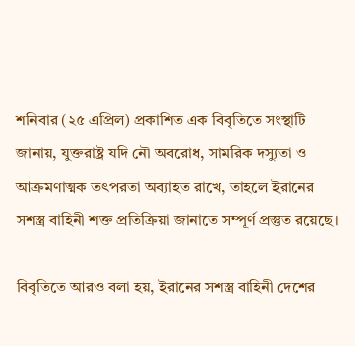শনিবার (২৫ এপ্রিল) প্রকাশিত এক বিবৃতিতে সংস্থাটি জানায়, যুক্তরাষ্ট্র যদি নৌ অবরোধ, সামরিক দস্যুতা ও আক্রমণাত্মক তৎপরতা অব্যাহত রাখে, তাহলে ইরানের সশস্ত্র বাহিনী শক্ত প্রতিক্রিয়া জানাতে সম্পূর্ণ প্রস্তুত রয়েছে।

বিবৃতিতে আরও বলা হয়, ইরানের সশস্ত্র বাহিনী দেশের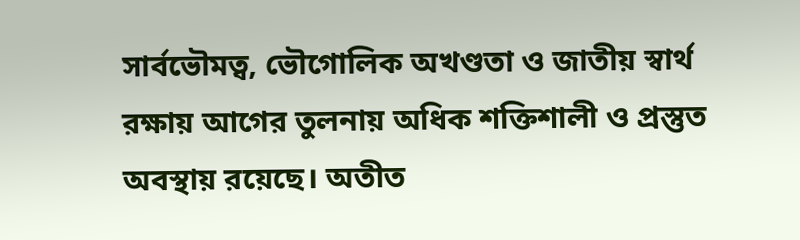সার্বভৌমত্ব, ভৌগোলিক অখণ্ডতা ও জাতীয় স্বার্থ রক্ষায় আগের তুলনায় অধিক শক্তিশালী ও প্রস্তুত অবস্থায় রয়েছে। অতীত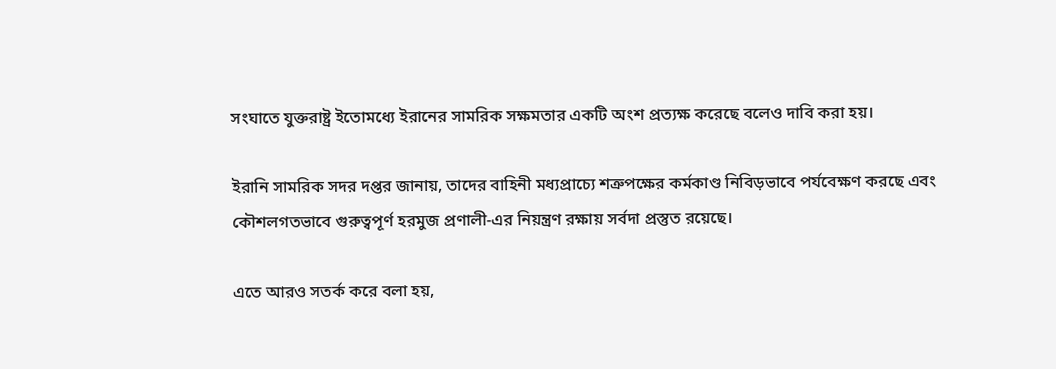সংঘাতে যুক্তরাষ্ট্র ইতোমধ্যে ইরানের সামরিক সক্ষমতার একটি অংশ প্রত্যক্ষ করেছে বলেও দাবি করা হয়।

ইরানি সামরিক সদর দপ্তর জানায়, তাদের বাহিনী মধ্যপ্রাচ্যে শত্রুপক্ষের কর্মকাণ্ড নিবিড়ভাবে পর্যবেক্ষণ করছে এবং কৌশলগতভাবে গুরুত্বপূর্ণ হরমুজ প্রণালী-এর নিয়ন্ত্রণ রক্ষায় সর্বদা প্রস্তুত রয়েছে।

এতে আরও সতর্ক করে বলা হয়,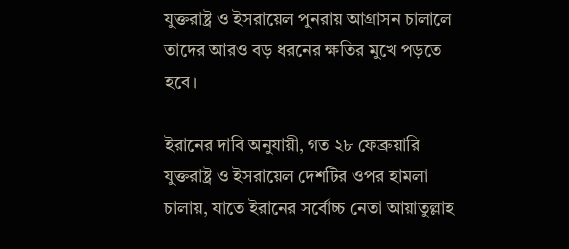যুক্তরাষ্ট্র ও ইসরায়েল পুনরায় আগ্রাসন চালালে তাদের আরও বড় ধরনের ক্ষতির মুখে পড়তে হবে।

ইরানের দাবি অনুযায়ী, গত ২৮ ফেব্রুয়ারি যুক্তরাষ্ট্র ও ইসরায়েল দেশটির ওপর হামলা চালায়, যাতে ইরানের সর্বোচ্চ নেতা আয়াতুল্লাহ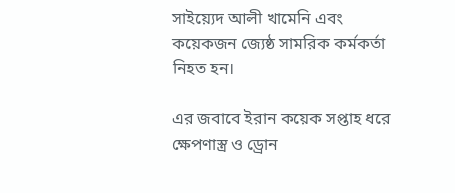সাইয়্যেদ আলী খামেনি এবং কয়েকজন জ্যেষ্ঠ সামরিক কর্মকর্তা নিহত হন।

এর জবাবে ইরান কয়েক সপ্তাহ ধরে ক্ষেপণাস্ত্র ও ড্রোন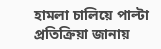হামলা চালিয়ে পাল্টা প্রতিক্রিয়া জানায়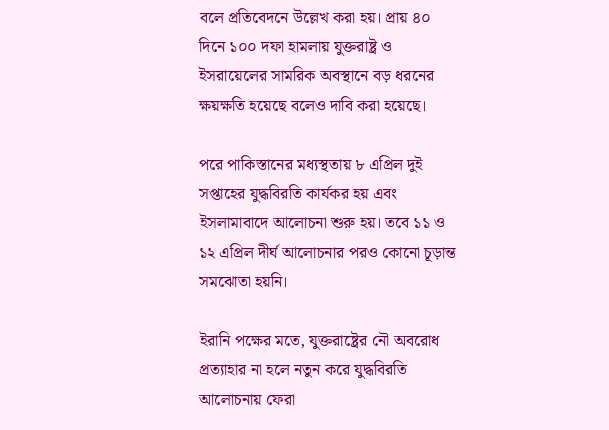বলে প্রতিবেদনে উল্লেখ করা হয়। প্রায় ৪০ দিনে ১০০ দফা হামলায় যুক্তরাষ্ট্র ও ইসরায়েলের সামরিক অবস্থানে বড় ধরনের ক্ষয়ক্ষতি হয়েছে বলেও দাবি করা হয়েছে।

পরে পাকিস্তানের মধ্যস্থতায় ৮ এপ্রিল দুই সপ্তাহের যুদ্ধবিরতি কার্যকর হয় এবং ইসলামাবাদে আলোচনা শুরু হয়। তবে ১১ ও ১২ এপ্রিল দীর্ঘ আলোচনার পরও কোনো চূড়ান্ত সমঝোতা হয়নি।

ইরানি পক্ষের মতে, যুক্তরাষ্ট্রের নৌ অবরোধ প্রত্যাহার না হলে নতুন করে যুদ্ধবিরতি আলোচনায় ফেরা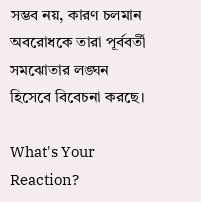সম্ভব নয়, কারণ চলমান অবরোধকে তারা পূর্ববর্তী সমঝোতার লঙ্ঘন হিসেবে বিবেচনা করছে।

What's Your Reaction?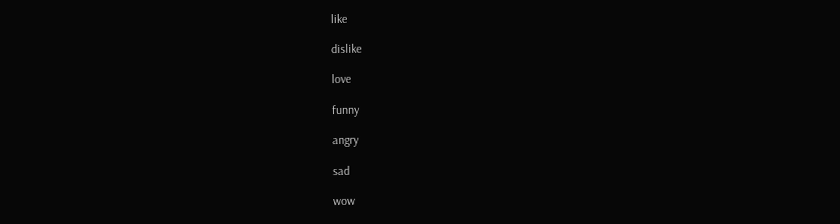like

dislike

love

funny

angry

sad

wow